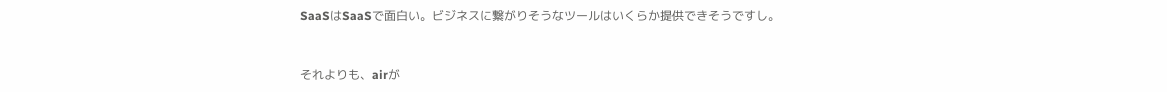SaaSはSaaSで面白い。ビジネスに繋がりそうなツールはいくらか提供できそうですし。


それよりも、airが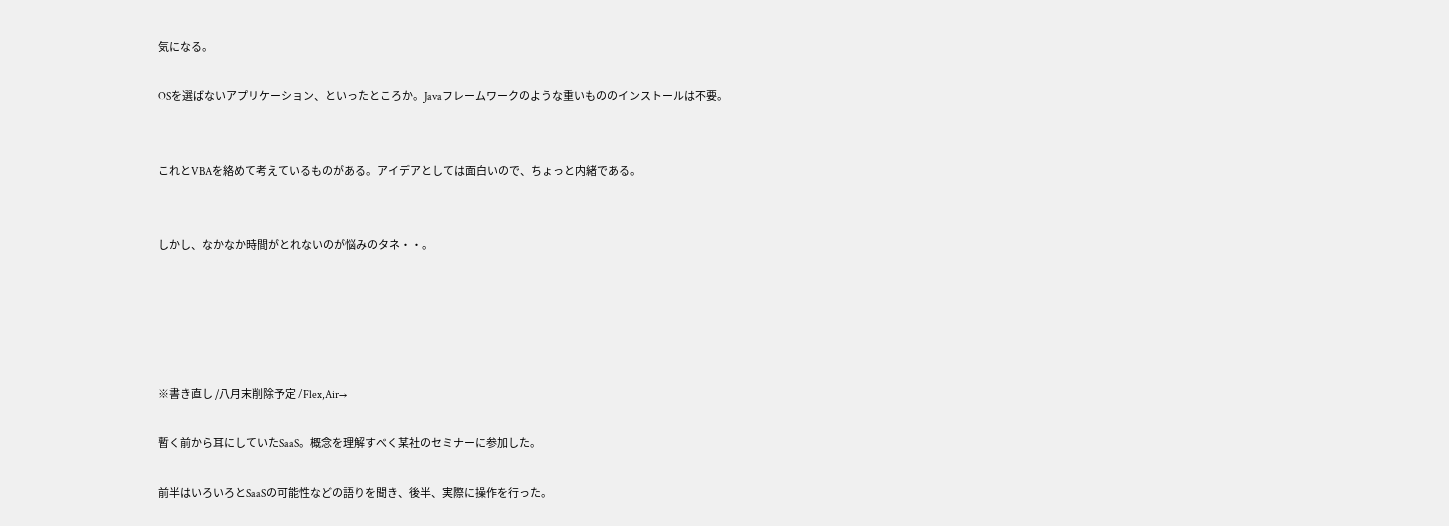気になる。

OSを選ばないアプリケーション、といったところか。Javaフレームワークのような重いもののインストールは不要。


これとVBAを絡めて考えているものがある。アイデアとしては面白いので、ちょっと内緒である。


しかし、なかなか時間がとれないのが悩みのタネ・・。





※書き直し /八月末削除予定 /Flex,Air→

暫く前から耳にしていたSaaS。概念を理解すべく某社のセミナーに参加した。

前半はいろいろとSaaSの可能性などの語りを聞き、後半、実際に操作を行った。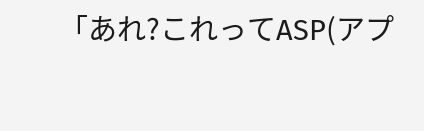「あれ?これってASP(アプ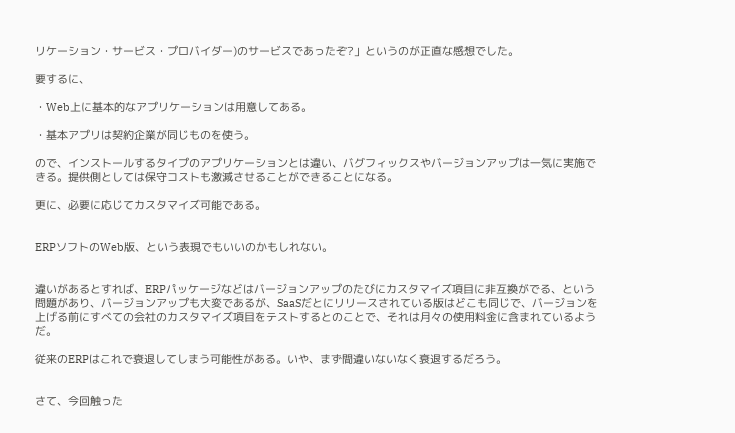リケーション・サービス・プロバイダー)のサービスであったぞ?」というのが正直な感想でした。

要するに、

・Web上に基本的なアプリケーションは用意してある。

・基本アプリは契約企業が同じものを使う。

ので、インストールするタイプのアプリケーションとは違い、バグフィックスやバージョンアップは一気に実施できる。提供側としては保守コストも激減させることができることになる。

更に、必要に応じてカスタマイズ可能である。


ERPソフトのWeb版、という表現でもいいのかもしれない。


違いがあるとすれば、ERPパッケージなどはバージョンアップのたびにカスタマイズ項目に非互換がでる、という問題があり、バージョンアップも大変であるが、SaaSだとにリリースされている版はどこも同じで、バージョンを上げる前にすべての会社のカスタマイズ項目をテストするとのことで、それは月々の使用料金に含まれているようだ。

従来のERPはこれで衰退してしまう可能性がある。いや、まず間違いないなく衰退するだろう。


さて、今回触った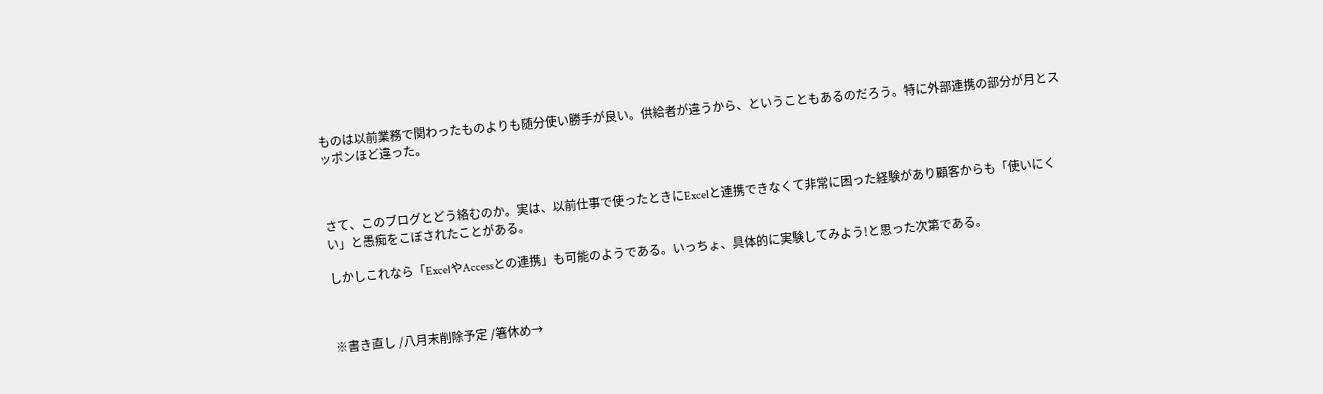ものは以前業務で関わったものよりも随分使い勝手が良い。供給者が違うから、ということもあるのだろう。特に外部連携の部分が月とスッポンほど違った。



さて、このブログとどう絡むのか。実は、以前仕事で使ったときにExcelと連携できなくて非常に困った経験があり顧客からも「使いにくい」と愚痴をこぼされたことがある。

しかしこれなら「ExcelやAccessとの連携」も可能のようである。いっちょ、具体的に実験してみよう!と思った次第である。



※書き直し /八月末削除予定 /箸休め→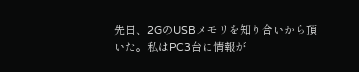先日、2GのUSBメモリを知り合いから頂いた。私はPC3台に情報が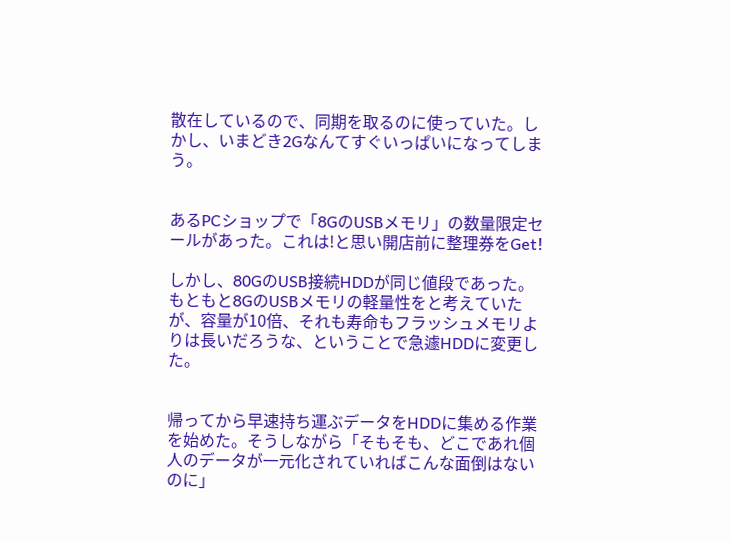散在しているので、同期を取るのに使っていた。しかし、いまどき2Gなんてすぐいっぱいになってしまう。


あるPCショップで「8GのUSBメモリ」の数量限定セールがあった。これは!と思い開店前に整理券をGet!

しかし、80GのUSB接続HDDが同じ値段であった。もともと8GのUSBメモリの軽量性をと考えていたが、容量が10倍、それも寿命もフラッシュメモリよりは長いだろうな、ということで急遽HDDに変更した。


帰ってから早速持ち運ぶデータをHDDに集める作業を始めた。そうしながら「そもそも、どこであれ個人のデータが一元化されていればこんな面倒はないのに」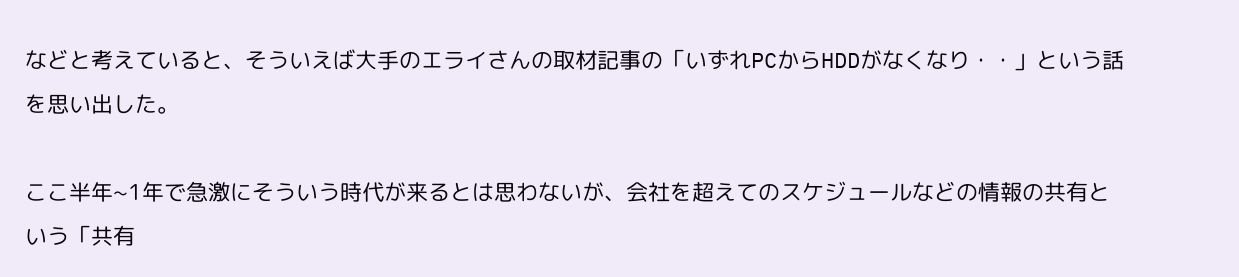などと考えていると、そういえば大手のエライさんの取材記事の「いずれPCからHDDがなくなり・・」という話を思い出した。

ここ半年~1年で急激にそういう時代が来るとは思わないが、会社を超えてのスケジュールなどの情報の共有という「共有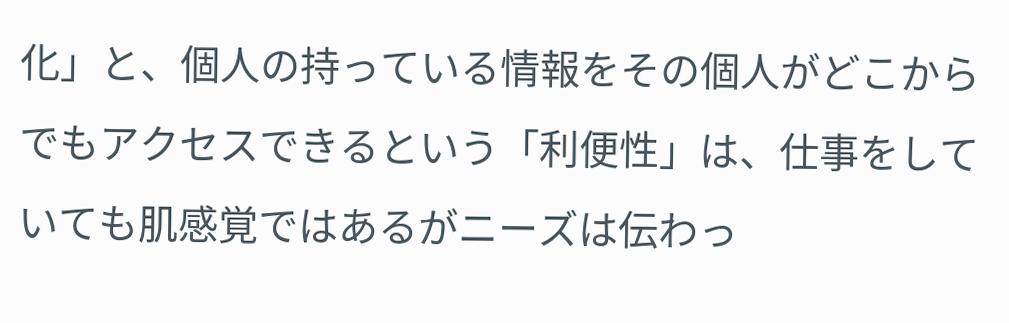化」と、個人の持っている情報をその個人がどこからでもアクセスできるという「利便性」は、仕事をしていても肌感覚ではあるがニーズは伝わっ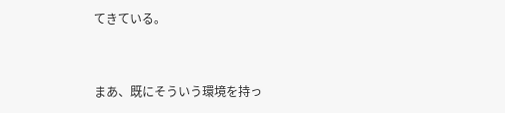てきている。


まあ、既にそういう環境を持っ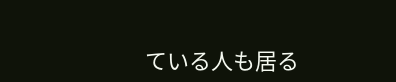ている人も居る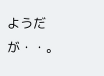ようだが・・。